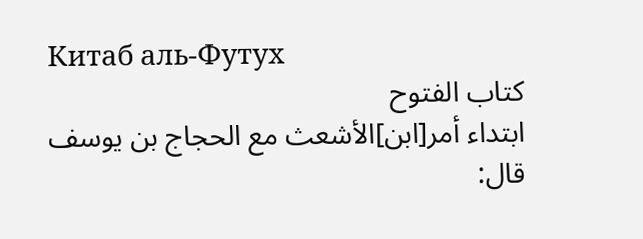Китаб аль-Футух
كتاب الفتوح
ابتداء أمر[ابن]الأشعث مع الحجاج بن يوسف
قال: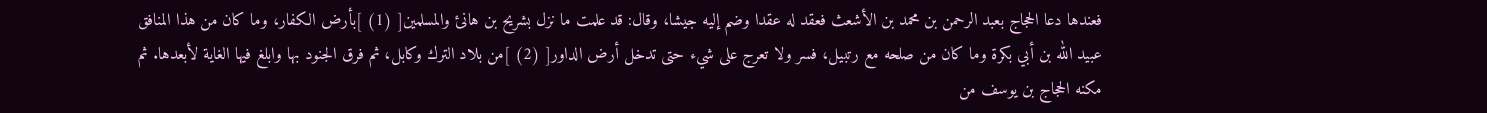فعندها دعا الحجاج بعبد الرحمن بن محمد بن الأشعث فعقد له عقدا وضم إليه جيشا، وقال: قد علمت ما نزل بشريح بن هانئ والمسلمين[ (1) ]بأرض الكفار، وما كان من هذا المنافق عبيد الله بن أبي بكرة وما كان من صلحه مع رتبيل، فسر ولا تعرج على شيء حتى تدخل أرض الداور[ (2) ]من بلاد الترك وكابل، ثم فرق الجنود بها وابلغ فيها الغاية لأبعدها. ثم مكنه الحجاج بن يوسف من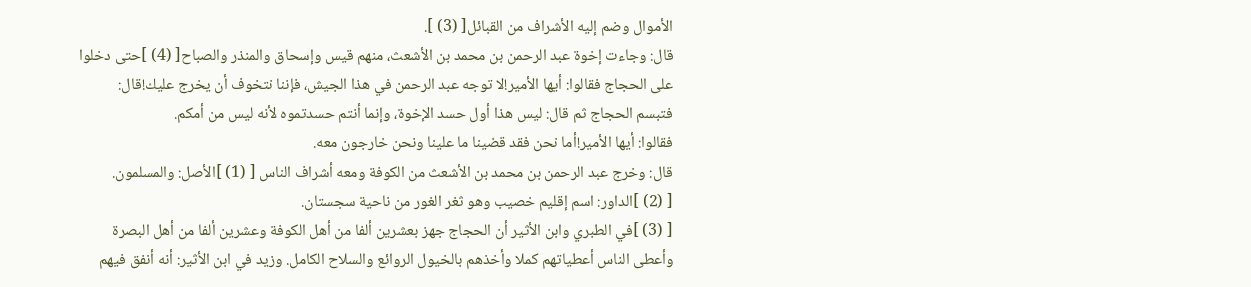الأموال وضم إليه الأشراف من القبائل[ (3) ].
قال: وجاءت إخوة عبد الرحمن بن محمد بن الأشعث، منهم قيس وإسحاق والمنذر والصباح[ (4) ]حتى دخلوا على الحجاج فقالوا: أيها الأمير!لا توجه عبد الرحمن في هذا الجيش، فإننا نتخوف أن يخرج عليك!قال: فتبسم الحجاج ثم قال: ليس هذا أول حسد الإخوة، وإنما أنتم حسدتموه لأنه ليس من أمكم.
فقالوا: أيها الأمير!أما نحن فقد قضينا ما علينا ونحن خارجون معه.
قال: وخرج عبد الرحمن بن محمد بن الأشعث من الكوفة ومعه أشراف الناس [ (1) ]الأصل: والمسلمون.
[ (2) ]الداور: اسم إقليم خصيب وهو ثغر الغور من ناحية سجستان.
[ (3) ]في الطبري وابن الأثير أن الحجاج جهز بعشرين ألفا من أهل الكوفة وعشرين ألفا من أهل البصرة وأعطى الناس أعطياتهم كملا وأخذهم بالخيول الروائع والسلاح الكامل. وزيد في ابن الأثير: أنه أنفق فيهم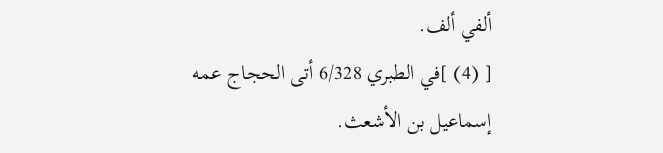ألفي ألف.
[ (4) ]في الطبري 6/328 أتى الحجاج عمه إسماعيل بن الأشعث.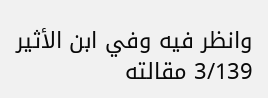وانظر فيه وفي ابن الأثير 3/139 مقالته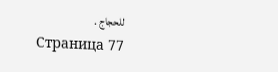للحجاج .
Страница 77